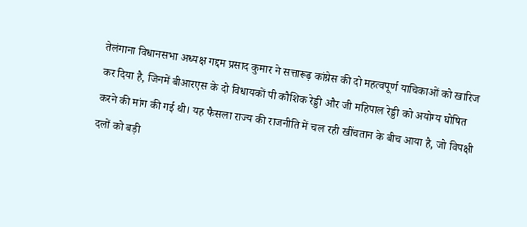तेलंगाना विधानसभा अध्यक्ष गद्दम प्रसाद कुमार ने सत्तारूढ़ कांग्रेस की दो महत्वपूर्ण याचिकाओं को खारिज कर दिया है, जिनमें बीआरएस के दो विधायकों पी कौशिक रेड्डी और जी महिपाल रेड्डी को अयोग्य घोषित करने की मांग की गई थी। यह फैसला राज्य की राजनीति में चल रही खींचतान के बीच आया है, जो विपक्षी दलों को बड़ी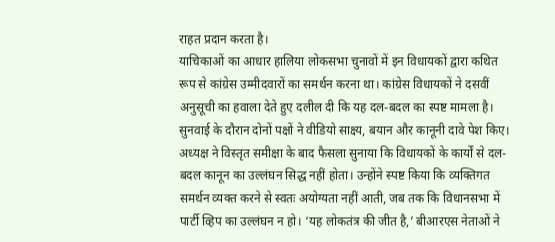राहत प्रदान करता है।
याचिकाओं का आधार हालिया लोकसभा चुनावों में इन विधायकों द्वारा कथित रूप से कांग्रेस उम्मीदवारों का समर्थन करना था। कांग्रेस विधायकों ने दसवीं अनुसूची का हवाला देते हुए दलील दी कि यह दल-बदल का स्पष्ट मामला है। सुनवाई के दौरान दोनों पक्षों ने वीडियो साक्ष्य, बयान और कानूनी दावे पेश किए।
अध्यक्ष ने विस्तृत समीक्षा के बाद फैसला सुनाया कि विधायकों के कार्यों से दल-बदल कानून का उल्लंघन सिद्ध नहीं होता। उन्होंने स्पष्ट किया कि व्यक्तिगत समर्थन व्यक्त करने से स्वतः अयोग्यता नहीं आती, जब तक कि विधानसभा में पार्टी व्हिप का उल्लंघन न हो। ‘यह लोकतंत्र की जीत है,’ बीआरएस नेताओं ने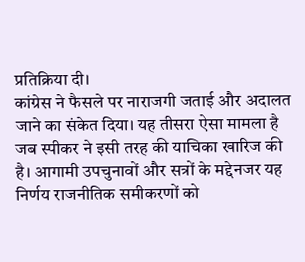प्रतिक्रिया दी।
कांग्रेस ने फैसले पर नाराजगी जताई और अदालत जाने का संकेत दिया। यह तीसरा ऐसा मामला है जब स्पीकर ने इसी तरह की याचिका खारिज की है। आगामी उपचुनावों और सत्रों के मद्देनजर यह निर्णय राजनीतिक समीकरणों को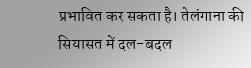प्रभावित कर सकता है। तेलंगाना की सियासत में दल-बदल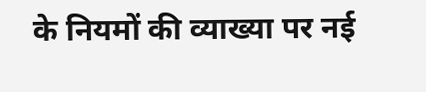के नियमों की व्याख्या पर नई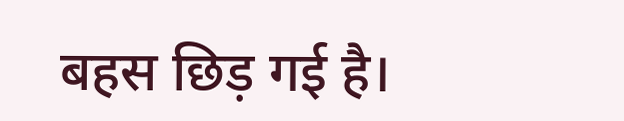बहस छिड़ गई है।